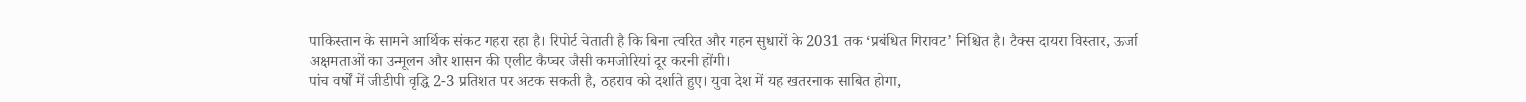पाकिस्तान के सामने आर्थिक संकट गहरा रहा है। रिपोर्ट चेताती है कि बिना त्वरित और गहन सुधारों के 2031 तक ‘प्रबंधित गिरावट’ निश्चित है। टैक्स दायरा विस्तार, ऊर्जा अक्षमताओं का उन्मूलन और शासन की एलीट कैप्चर जैसी कमजोरियां दूर करनी होंगी।
पांच वर्षों में जीडीपी वृद्धि 2-3 प्रतिशत पर अटक सकती है, ठहराव को दर्शाते हुए। युवा देश में यह खतरनाक साबित होगा,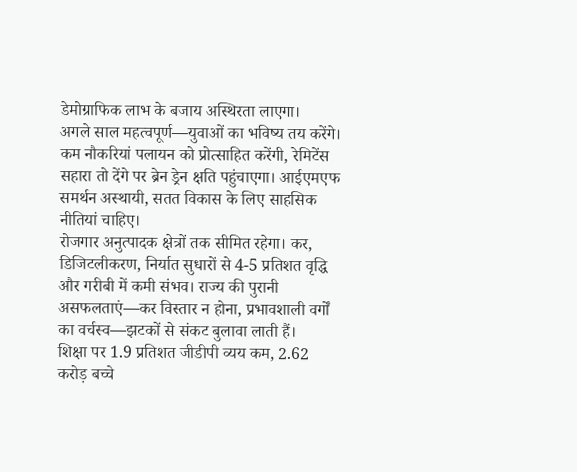डेमोग्राफिक लाभ के बजाय अस्थिरता लाएगा।
अगले साल महत्वपूर्ण—युवाओं का भविष्य तय करेंगे। कम नौकरियां पलायन को प्रोत्साहित करेंगी, रेमिटेंस सहारा तो देंगे पर ब्रेन ड्रेन क्षति पहुंचाएगा। आईएमएफ समर्थन अस्थायी, सतत विकास के लिए साहसिक नीतियां चाहिए।
रोजगार अनुत्पादक क्षेत्रों तक सीमित रहेगा। कर, डिजिटलीकरण, निर्यात सुधारों से 4-5 प्रतिशत वृद्धि और गरीबी में कमी संभव। राज्य की पुरानी असफलताएं—कर विस्तार न होना, प्रभावशाली वर्गों का वर्चस्व—झटकों से संकट बुलावा लाती हैं।
शिक्षा पर 1.9 प्रतिशत जीडीपी व्यय कम, 2.62 करोड़ बच्चे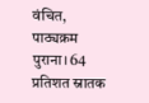वंचित, पाठ्यक्रम पुराना। 64 प्रतिशत स्नातक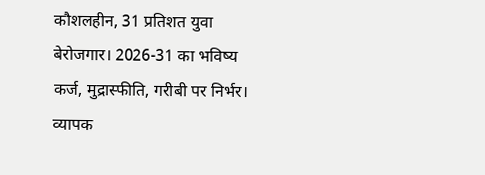कौशलहीन, 31 प्रतिशत युवा बेरोजगार। 2026-31 का भविष्य कर्ज, मुद्रास्फीति, गरीबी पर निर्भर। व्यापक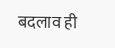बदलाव ही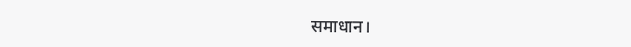समाधान।